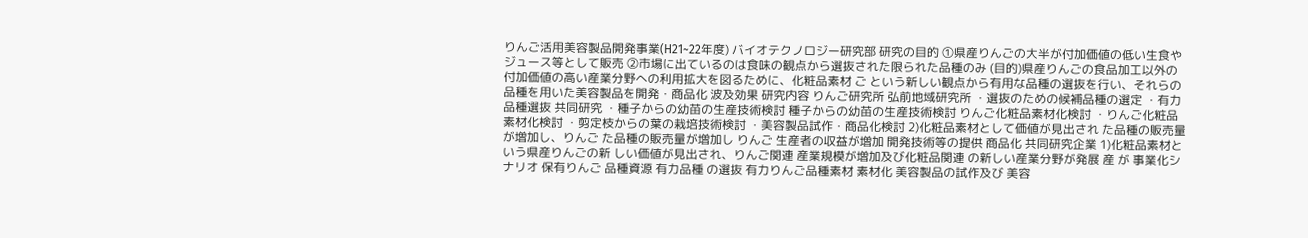りんご活用美容製品開発事業(H21~22年度) バイオテクノロジー研究部 研究の目的 ①県産りんごの大半が付加価値の低い生食やジュース等として販売 ②市場に出ているのは食味の観点から選抜された限られた品種のみ (目的)県産りんごの食品加工以外の付加価値の高い産業分野への利用拡大を図るために、化粧品素材 ご という新しい観点から有用な品種の選抜を行い、それらの品種を用いた美容製品を開発・商品化 波及効果 研究内容 りんご研究所 弘前地域研究所 ・選抜のための候補品種の選定 ・有力品種選抜 共同研究 ・種子からの幼苗の生産技術検討 種子からの幼苗の生産技術検討 りんご化粧品素材化検討 ・りんご化粧品素材化検討 ・剪定枝からの葉の栽培技術検討 ・美容製品試作・商品化検討 2)化粧品素材として価値が見出され た品種の販売量が増加し、りんご た品種の販売量が増加し りんご 生産者の収益が増加 開発技術等の提供 商品化 共同研究企業 1)化粧品素材という県産りんごの新 しい価値が見出され、りんご関連 産業規模が増加及び化粧品関連 の新しい産業分野が発展 産 が 事業化シナリオ 保有りんご 品種資源 有力品種 の選抜 有力りんご品種素材 素材化 美容製品の試作及び 美容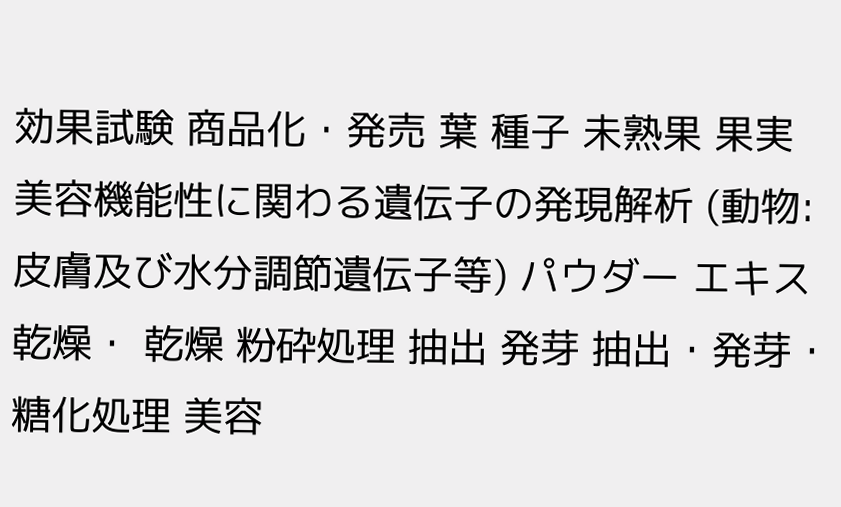効果試験 商品化・発売 葉 種子 未熟果 果実 美容機能性に関わる遺伝子の発現解析 (動物:皮膚及び水分調節遺伝子等) パウダー エキス 乾燥・ 乾燥 粉砕処理 抽出 発芽 抽出・発芽・ 糖化処理 美容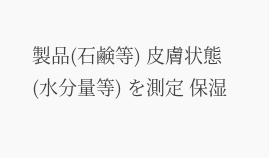製品(石鹸等) 皮膚状態 (水分量等) を測定 保湿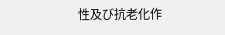性及び抗老化作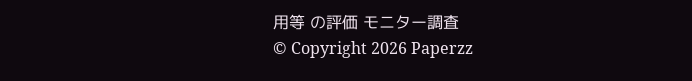用等 の評価 モニター調査
© Copyright 2026 Paperzz